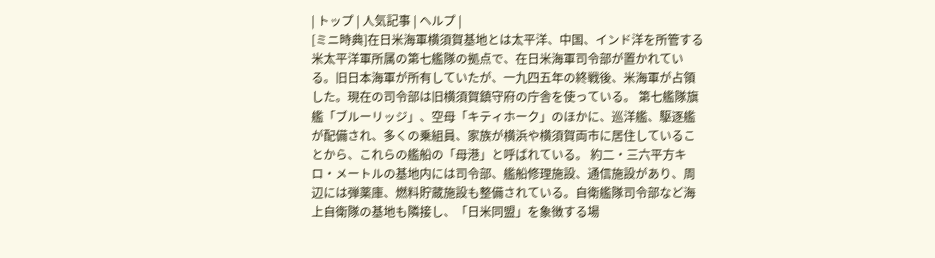| トップ | 人気記事 | ヘルプ |
[ミニ時典]在日米海軍横須賀基地とは太平洋、中国、インド洋を所管する米太平洋軍所属の第七艦隊の拠点で、在日米海軍司令部が置かれている。旧日本海軍が所有していたが、一九四五年の終戦後、米海軍が占領した。現在の司令部は旧横須賀鎮守府の庁舎を使っている。 第七艦隊旗艦「ブルーリッジ」、空母「キティホーク」のほかに、巡洋艦、駆逐艦が配備され、多くの乗組員、家族が横浜や横須賀両市に居住していることから、これらの艦船の「母港」と呼ばれている。 約二・三六平方キロ・メートルの基地内には司令部、艦船修理施設、通信施設があり、周辺には弾薬庫、燃料貯蔵施設も整備されている。自衛艦隊司令部など海上自衛隊の基地も隣接し、「日米同盟」を象徴する場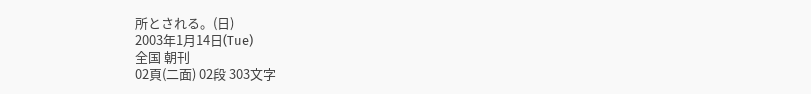所とされる。(日)
2003年1月14日(Tue)
全国 朝刊
02頁(二面) 02段 303文字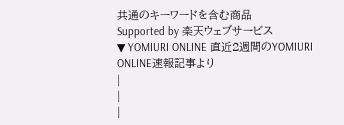共通のキーワードを含む商品
Supported by 楽天ウェブサービス
▼ YOMIURI ONLINE 直近2週間のYOMIURI ONLINE速報記事より
|
|
|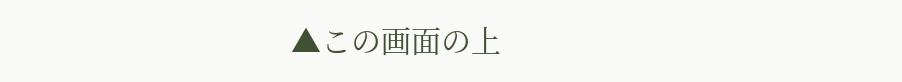▲この画面の上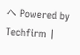へ Powered by Techfirm |